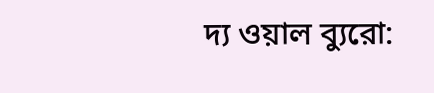দ্য ওয়াল ব্যুরো: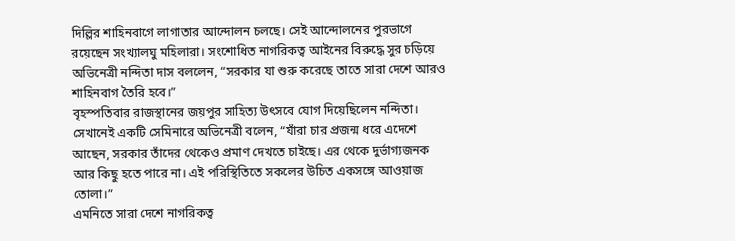দিল্লির শাহিনবাগে লাগাতার আন্দোলন চলছে। সেই আন্দোলনের পুরভাগে রয়েছেন সংখ্যালঘু মহিলারা। সংশোধিত নাগরিকত্ব আইনের বিরুদ্ধে সুর চড়িয়ে অভিনেত্রী নন্দিতা দাস বললেন, “সরকার যা শুরু করেছে তাতে সারা দেশে আরও শাহিনবাগ তৈরি হবে।”
বৃহস্পতিবার রাজস্থানের জয়পুর সাহিত্য উৎসবে যোগ দিয়েছিলেন নন্দিতা। সেখানেই একটি সেমিনারে অভিনেত্রী বলেন, “যাঁরা চার প্রজন্ম ধরে এদেশে আছেন, সরকার তাঁদের থেকেও প্রমাণ দেখতে চাইছে। এর থেকে দুর্ভাগ্যজনক আর কিছু হতে পারে না। এই পরিস্থিতিতে সকলের উচিত একসঙ্গে আওয়াজ তোলা।”
এমনিতে সারা দেশে নাগরিকত্ব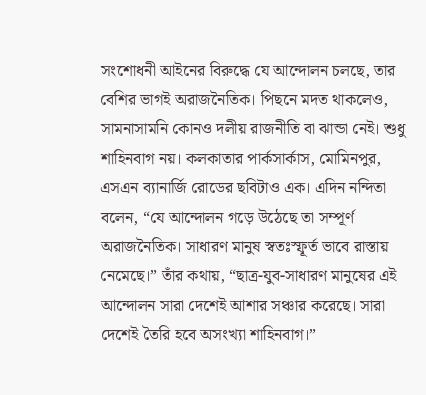সংশোধনী আইনের বিরুদ্ধে যে আন্দোলন চলছে, তার বেশির ভাগই অরাজনৈতিক। পিছনে মদত থাকলেও, সামনাসামনি কোনও দলীয় রাজনীতি বা ঝান্ডা নেই। শুধু শাহিনবাগ নয়। কলকাতার পার্কসার্কাস, মোমিনপুর, এসএন ব্যানার্জি রোডের ছবিটাও এক। এদিন নন্দিতা বলেন, “যে আন্দোলন গড়ে উঠেছে তা সম্পূর্ণ অরাজনৈতিক। সাধারণ মানুষ স্বতঃস্ফূর্ত ভাবে রাস্তায় নেমেছে।” তাঁর কথায়, “ছাত্র-যুব-সাধারণ মানুষের এই আন্দোলন সারা দেশেই আশার সঞ্চার করেছে। সারা দেশেই তৈরি হবে অসংখ্যা শাহিনবাগ।”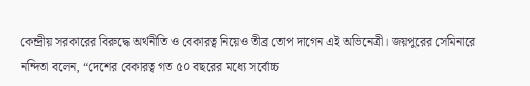কেন্দ্রীয় সরকারের বিরুদ্ধে অর্থনীতি ও বেকারত্ব নিয়েও তীব্র তোপ দাগেন এই অভিনেত্রী। জয়পুরের সেমিনারে নন্দিতা বলেন, “দেশের বেকারত্ব গত ৫০ বছরের মধ্যে সর্বোচ্চ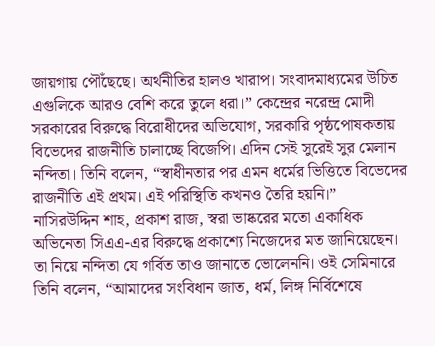জায়গায় পৌঁছেছে। অর্থনীতির হালও খারাপ। সংবাদমাধ্যমের উচিত এগুলিকে আরও বেশি করে তুলে ধরা।” কেন্দ্রের নরেন্দ্র মোদী সরকারের বিরুদ্ধে বিরোধীদের অভিযোগ, সরকারি পৃষ্ঠপোষকতায় বিভেদের রাজনীতি চালাচ্ছে বিজেপি। এদিন সেই সুরেই সুর মেলান নন্দিতা। তিনি বলেন, “স্বাধীনতার পর এমন ধর্মের ভিত্তিতে বিভেদের রাজনীতি এই প্রথম। এই পরিস্থিতি কখনও তৈরি হয়নি।”
নাসিরউদ্দিন শাহ, প্রকাশ রাজ, স্বরা ভাষ্করের মতো একাধিক অভিনেতা সিএএ-এর বিরুদ্ধে প্রকাশ্যে নিজেদের মত জানিয়েছেন। তা নিয়ে নন্দিতা যে গর্বিত তাও জানাতে ভোলেননি। ওই সেমিনারে তিনি বলেন, “আমাদের সংবিধান জাত, ধর্ম, লিঙ্গ নির্বিশেষে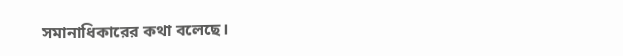সমানাধিকারের কথা বলেছে।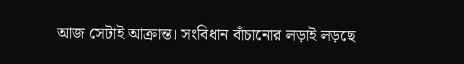আজ সেটাই আক্রান্ত। সংবিধান বাঁচানোর লড়াই লড়ছে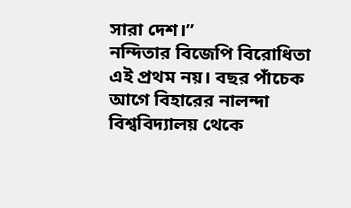সারা দেশ।”
নন্দিতার বিজেপি বিরোধিতা এই প্রথম নয়। বছর পাঁচেক আগে বিহারের নালন্দা বিশ্ববিদ্যালয় থেকে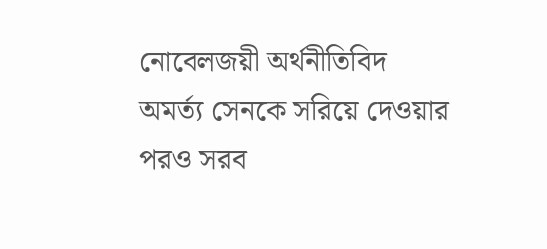নোবেলজয়ী অর্থনীতিবিদ অমর্ত্য সেনকে সরিয়ে দেওয়ার পরও সরব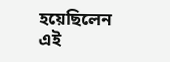হয়েছিলেন এই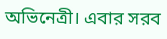অভিনেত্রী। এবার সরব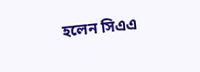হলেন সিএএ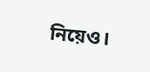নিয়েও।